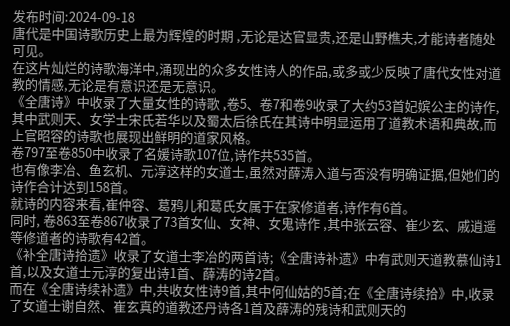发布时间:2024-09-18
唐代是中国诗歌历史上最为辉煌的时期 ,无论是达官显贵,还是山野樵夫,才能诗者随处可见。
在这片灿烂的诗歌海洋中,涌现出的众多女性诗人的作品,或多或少反映了唐代女性对道教的情感,无论是有意识还是无意识。
《全唐诗》中收录了大量女性的诗歌 ,卷5、卷7和卷9收录了大约53首妃嫔公主的诗作,其中武则天、女学士宋氏若华以及蜀太后徐氏在其诗中明显运用了道教术语和典故,而上官昭容的诗歌也展现出鲜明的道家风格。
卷797至卷850中收录了名媛诗歌107位,诗作共535首。
也有像李冶、鱼玄机、元淳这样的女道士,虽然对薛涛入道与否没有明确证据,但她们的诗作合计达到158首。
就诗的内容来看,崔仲容、葛鸦儿和葛氏女属于在家修道者,诗作有6首。
同时, 卷863至卷867收录了73首女仙、女神、女鬼诗作 ,其中张云容、崔少玄、戚逍遥等修道者的诗歌有42首。
《补全唐诗拾遗》收录了女道士李冶的两首诗;《全唐诗补遗》中有武则天道教慕仙诗1首,以及女道士元淳的复出诗1首、薛涛的诗2首。
而在《全唐诗续补遗》中,共收女性诗9首,其中何仙姑的5首;在《全唐诗续拾》中,收录了女道士谢自然、崔玄真的道教还丹诗各1首及薛涛的残诗和武则天的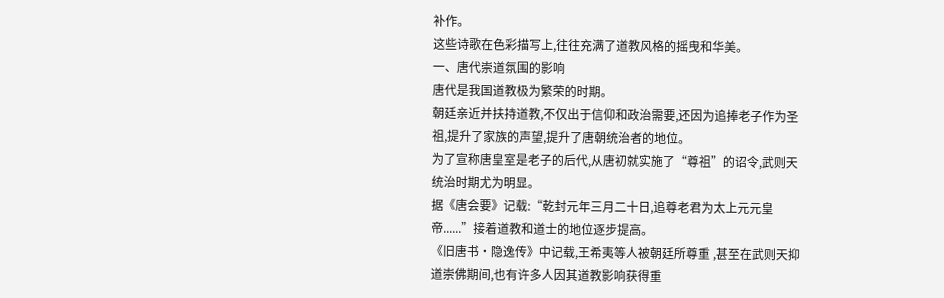补作。
这些诗歌在色彩描写上,往往充满了道教风格的摇曳和华美。
一、唐代崇道氛围的影响
唐代是我国道教极为繁荣的时期。
朝廷亲近并扶持道教,不仅出于信仰和政治需要,还因为追捧老子作为圣祖,提升了家族的声望,提升了唐朝统治者的地位。
为了宣称唐皇室是老子的后代,从唐初就实施了“尊祖”的诏令,武则天统治时期尤为明显。
据《唐会要》记载:“乾封元年三月二十日,追尊老君为太上元元皇帝......”接着道教和道士的地位逐步提高。
《旧唐书·隐逸传》中记载,王希夷等人被朝廷所尊重 ,甚至在武则天抑道崇佛期间,也有许多人因其道教影响获得重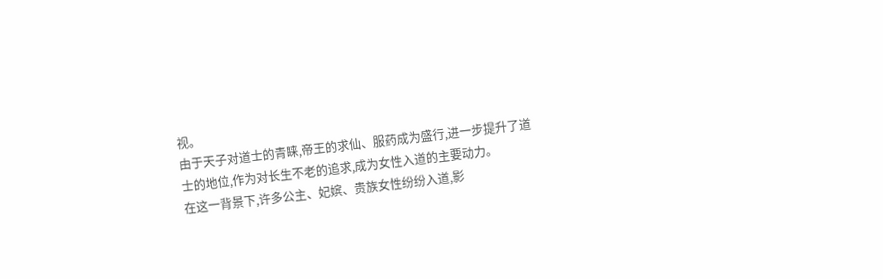视。
由于天子对道士的青睐,帝王的求仙、服药成为盛行,进一步提升了道士的地位,作为对长生不老的追求,成为女性入道的主要动力。
在这一背景下,许多公主、妃嫔、贵族女性纷纷入道,影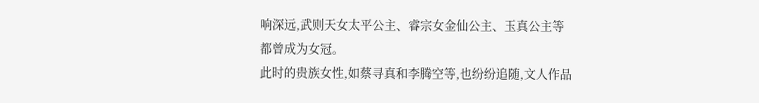响深远,武则天女太平公主、睿宗女金仙公主、玉真公主等都曾成为女冠。
此时的贵族女性,如蔡寻真和李腾空等,也纷纷追随,文人作品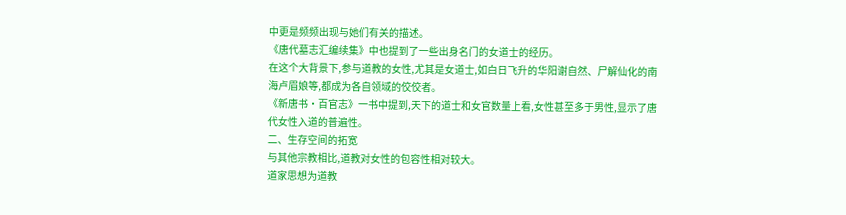中更是频频出现与她们有关的描述。
《唐代墓志汇编续集》中也提到了一些出身名门的女道士的经历。
在这个大背景下,参与道教的女性,尤其是女道士,如白日飞升的华阳谢自然、尸解仙化的南海卢眉娘等,都成为各自领域的佼佼者。
《新唐书·百官志》一书中提到,天下的道士和女官数量上看,女性甚至多于男性,显示了唐代女性入道的普遍性。
二、生存空间的拓宽
与其他宗教相比,道教对女性的包容性相对较大。
道家思想为道教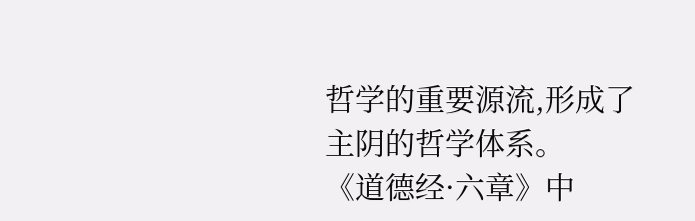哲学的重要源流,形成了主阴的哲学体系。
《道德经·六章》中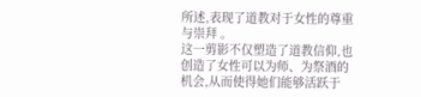所述,表现了道教对于女性的尊重与崇拜 。
这一剪影不仅塑造了道教信仰,也创造了女性可以为师、为祭酒的机会,从而使得她们能够活跃于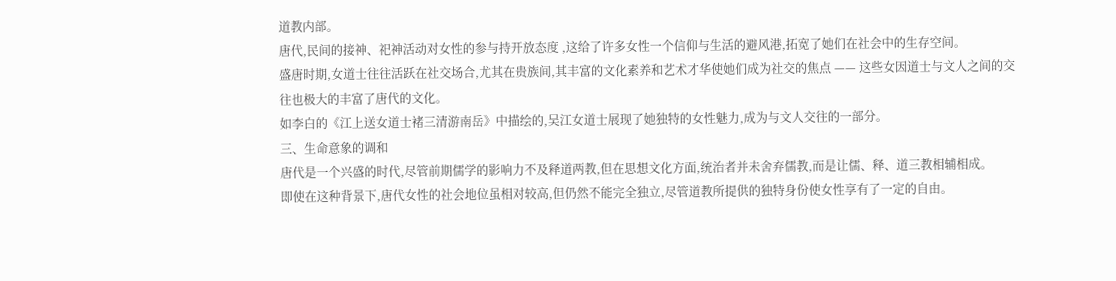道教内部。
唐代,民间的接神、祀神活动对女性的参与持开放态度 ,这给了许多女性一个信仰与生活的避风港,拓宽了她们在社会中的生存空间。
盛唐时期,女道士往往活跃在社交场合,尤其在贵族间,其丰富的文化素养和艺术才华使她们成为社交的焦点 —— 这些女因道士与文人之间的交往也极大的丰富了唐代的文化。
如李白的《江上送女道士褚三清游南岳》中描绘的,吴江女道士展现了她独特的女性魅力,成为与文人交往的一部分。
三、生命意象的调和
唐代是一个兴盛的时代,尽管前期儒学的影响力不及释道两教,但在思想文化方面,统治者并未舍弃儒教,而是让儒、释、道三教相辅相成。
即使在这种背景下,唐代女性的社会地位虽相对较高,但仍然不能完全独立,尽管道教所提供的独特身份使女性享有了一定的自由。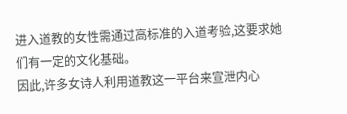进入道教的女性需通过高标准的入道考验,这要求她们有一定的文化基础。
因此,许多女诗人利用道教这一平台来宣泄内心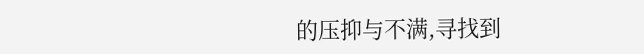的压抑与不满,寻找到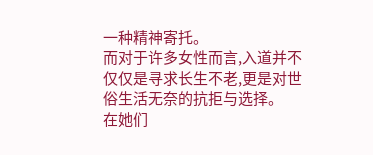一种精神寄托。
而对于许多女性而言,入道并不仅仅是寻求长生不老,更是对世俗生活无奈的抗拒与选择。
在她们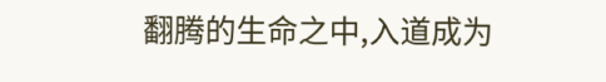翻腾的生命之中,入道成为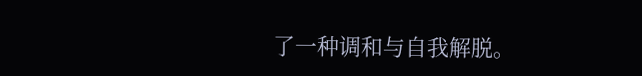了一种调和与自我解脱。